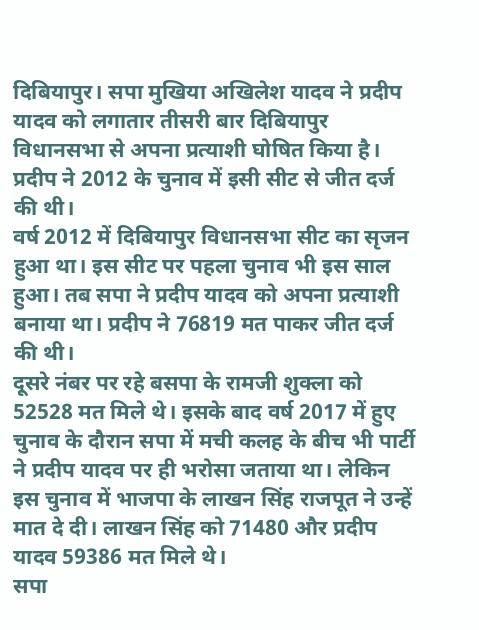दिबियापुर। सपा मुखिया अखिलेश यादव ने प्रदीप यादव को लगातार तीसरी बार दिबियापुर विधानसभा से अपना प्रत्याशी घोषित किया है। प्रदीप ने 2012 के चुनाव में इसी सीट से जीत दर्ज की थी।
वर्ष 2012 में दिबियापुर विधानसभा सीट का सृजन हुआ था। इस सीट पर पहला चुनाव भी इस साल हुआ। तब सपा ने प्रदीप यादव को अपना प्रत्याशी बनाया था। प्रदीप ने 76819 मत पाकर जीत दर्ज की थी।
दूसरे नंबर पर रहे बसपा के रामजी शुक्ला को 52528 मत मिले थे। इसके बाद वर्ष 2017 में हुए चुनाव के दौरान सपा में मची कलह के बीच भी पार्टी ने प्रदीप यादव पर ही भरोसा जताया था। लेकिन इस चुनाव में भाजपा के लाखन सिंह राजपूत ने उन्हें मात दे दी। लाखन सिंह को 71480 और प्रदीप यादव 59386 मत मिले थे।
सपा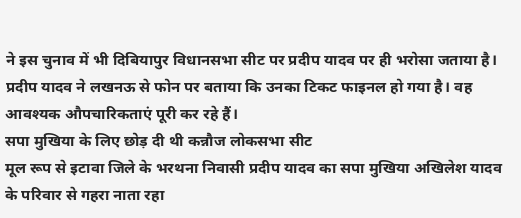ने इस चुनाव में भी दिबियापुर विधानसभा सीट पर प्रदीप यादव पर ही भरोसा जताया है। प्रदीप यादव ने लखनऊ से फोन पर बताया कि उनका टिकट फाइनल हो गया है। वह आवश्यक औपचारिकताएं पूरी कर रहे हैं।
सपा मुखिया के लिए छोड़ दी थी कन्नौज लोकसभा सीट
मूल रूप से इटावा जिले के भरथना निवासी प्रदीप यादव का सपा मुखिया अखिलेश यादव के परिवार से गहरा नाता रहा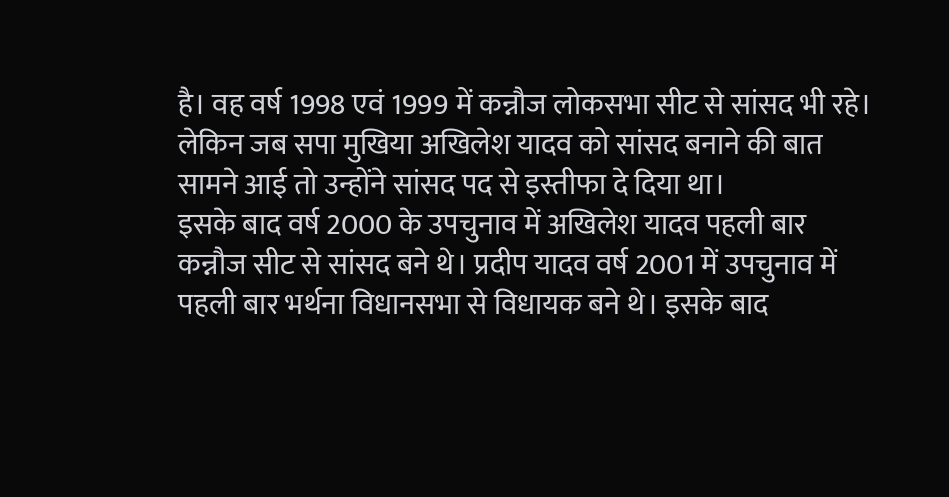है। वह वर्ष 1998 एवं 1999 में कन्नौज लोकसभा सीट से सांसद भी रहे। लेकिन जब सपा मुखिया अखिलेश यादव को सांसद बनाने की बात सामने आई तो उन्होंने सांसद पद से इस्तीफा दे दिया था।
इसके बाद वर्ष 2000 के उपचुनाव में अखिलेश यादव पहली बार कन्नौज सीट से सांसद बने थे। प्रदीप यादव वर्ष 2001 में उपचुनाव में पहली बार भर्थना विधानसभा से विधायक बने थे। इसके बाद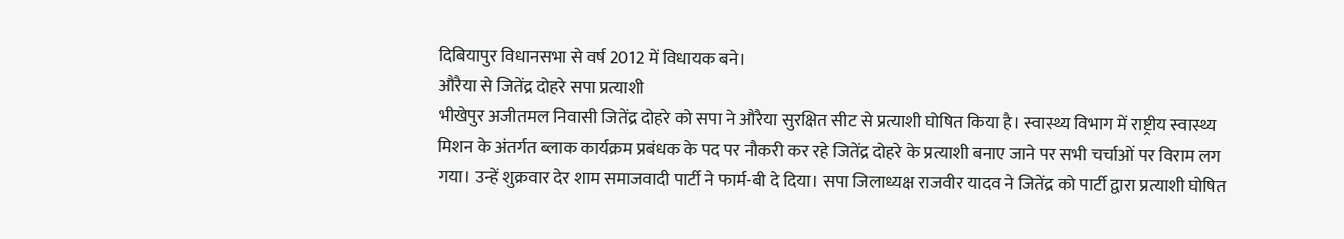दिबियापुर विधानसभा से वर्ष 2012 में विधायक बने।
औरैया से जितेंद्र दोहरे सपा प्रत्याशी
भीखेपुर अजीतमल निवासी जितेंद्र दोहरे को सपा ने औरैया सुरक्षित सीट से प्रत्याशी घोषित किया है। स्वास्थ्य विभाग में राष्ट्रीय स्वास्थ्य मिशन के अंतर्गत ब्लाक कार्यक्रम प्रबंधक के पद पर नौकरी कर रहे जितेंद्र दोहरे के प्रत्याशी बनाए जाने पर सभी चर्चाओं पर विराम लग गया। उन्हें शुक्रवार देर शाम समाजवादी पार्टी ने फार्म-बी दे दिया। सपा जिलाध्यक्ष राजवीर यादव ने जितेंद्र को पार्टी द्वारा प्रत्याशी घोषित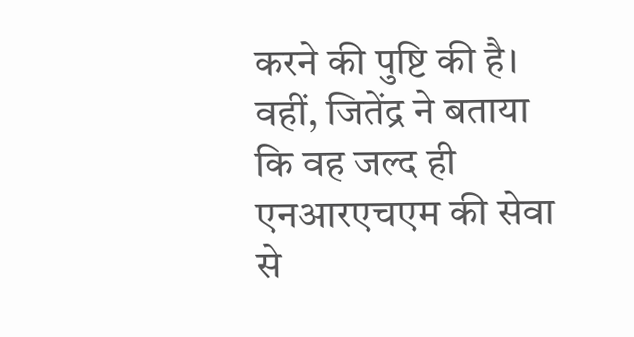करने की पुष्टि की है। वहीं, जितेंद्र ने बताया कि वह जल्द ही एनआरएचएम की सेवा से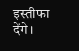इस्तीफा देंगे।